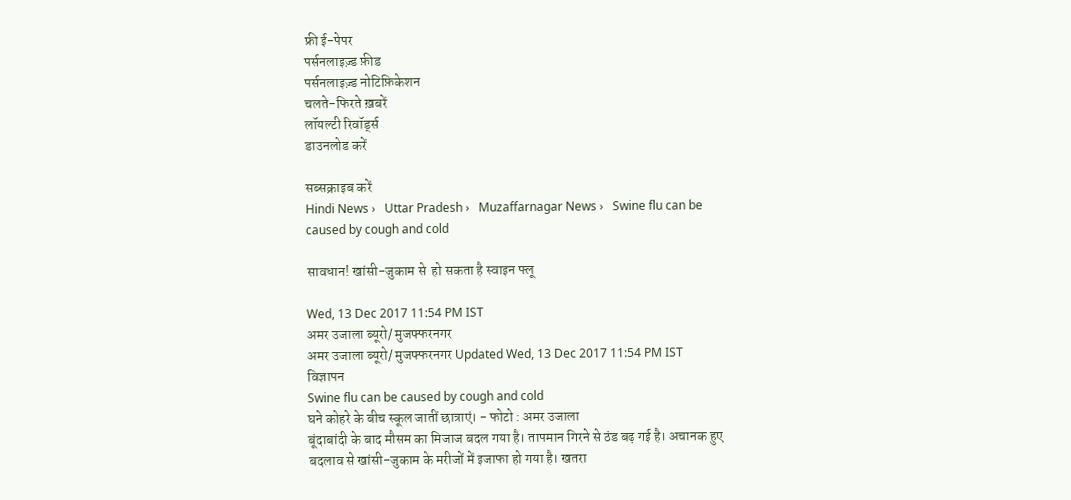फ्री ई-पेपर
पर्सनलाइज़्ड फ़ीड
पर्सनलाइज़्ड नोटिफ़िकेशन
चलते-फिरते ख़बरें
लॉयल्टी रिवॉर्ड्स
डाउनलोड करें

सब्सक्राइब करें
Hindi News ›   Uttar Pradesh ›   Muzaffarnagar News ›   Swine flu can be caused by cough and cold

सावधान! खांसी-जुकाम से  हो सकता है स्वाइन फ्लू

Wed, 13 Dec 2017 11:54 PM IST
अमर उजाला ब्यूरो/ मुजफ्फरनगर
अमर उजाला ब्यूरो/ मुजफ्फरनगर Updated Wed, 13 Dec 2017 11:54 PM IST
विज्ञापन
Swine flu can be caused by cough and cold
घने कोहरे के बीच स्कूल जातीं छात्राएं। - फोटो : अमर उजाला
बूंदाबांदी के बाद मौसम का मिजाज बदल गया है। तापमान गिरने से ठंड बढ़ गई है। अचानक हुए बदलाव से खांसी-जुकाम के मरीजों में इजाफा हो गया है। खतरा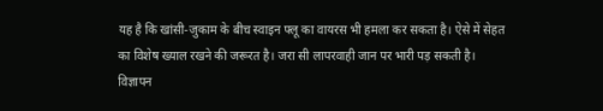यह है कि खांसी-जुकाम के बीच स्वाइन फ्लू का वायरस भी हमला कर सकता है। ऐसे में सेहत का विशेष ख्याल रखने की जरूरत है। जरा सी लापरवाही जान पर भारी पड़ सकती है।
विज्ञापन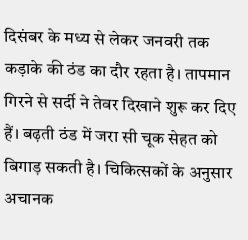दिसंबर के मध्य से लेकर जनवरी तक कड़ाके की ठंड का दौर रहता है। तापमान गिरने से सर्दी ने तेवर दिखाने शुरू कर दिए हैं। बढ़ती ठंड में जरा सी चूक सेहत को बिगाड़ सकती है। चिकित्सकों के अनुसार अचानक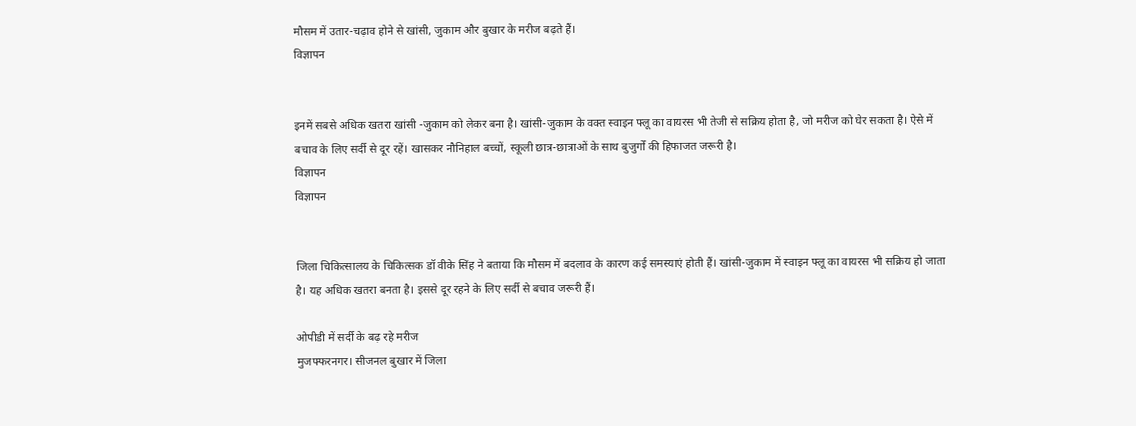मौसम में उतार-चढ़ाव होने से खांसी, जुकाम और बुखार के मरीज बढ़ते हैं।
विज्ञापन


इनमें सबसे अधिक खतरा खांसी -जुकाम को लेकर बना है। खांसी-जुकाम के वक्त स्वाइन फ्लू का वायरस भी तेजी से सक्रिय होता है, जो मरीज को घेर सकता है। ऐसे में बचाव के लिए सर्दी से दूर रहें। खासकर नौनिहाल बच्चों, स्कूली छात्र-छात्राओं के साथ बुजुर्गों की हिफाजत जरूरी है।
विज्ञापन
विज्ञापन


जिला चिकित्सालय के चिकित्सक डॉ वीके सिंह ने बताया कि मौसम में बदलाव के कारण कई समस्याएं होती हैं। खांसी-जुकाम में स्वाइन फ्लू का वायरस भी सक्रिय हो जाता है। यह अधिक खतरा बनता है। इससे दूर रहने के लिए सर्दी से बचाव जरूरी हैं।

ओपीडी में सर्दी के बढ़ रहे मरीज
मुजफ्फरनगर। सीजनल बुखार में जिला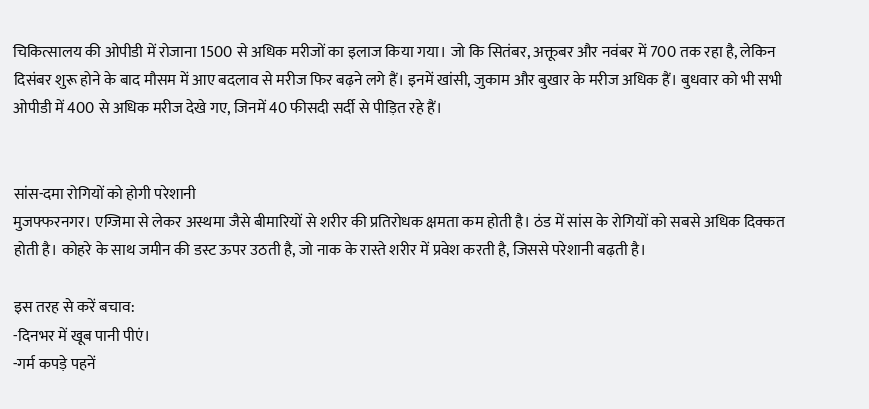चिकित्सालय की ओपीडी में रोजाना 1500 से अधिक मरीजों का इलाज किया गया। जो कि सितंबर, अक्तूबर और नवंबर में 700 तक रहा है, लेकिन दिसंबर शुरू होने के बाद मौसम में आए बदलाव से मरीज फिर बढ़ने लगे हैं। इनमें खांसी, जुकाम और बुखार के मरीज अधिक हैं। बुधवार को भी सभी ओपीडी में 400 से अधिक मरीज देखे गए, जिनमें 40 फीसदी सर्दी से पीड़ित रहे हैं।


सांस-दमा रोगियों को होगी परेशानी
मुजफ्फरनगर। एग्जिमा से लेकर अस्थमा जैसे बीमारियों से शरीर की प्रतिरोधक क्षमता कम होती है। ठंड में सांस के रोगियों को सबसे अधिक दिक्कत होती है। कोहरे के साथ जमीन की डस्ट ऊपर उठती है, जो नाक के रास्ते शरीर में प्रवेश करती है, जिससे परेशानी बढ़ती है।

इस तरह से करें बचाव:
-दिनभर में खूब पानी पीएं।
-गर्म कपड़े पहनें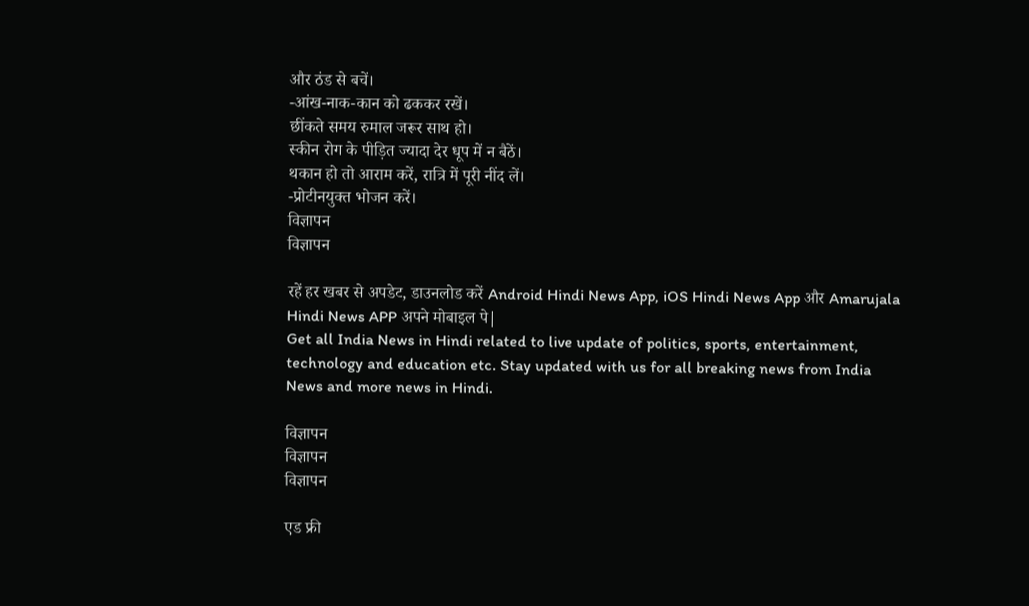और ठंड से बचें।
-आंख-नाक-कान को ढककर रखें।
छींकते समय रुमाल जरूर साथ हो।
स्कीन रोग के पीड़ित ज्यादा देर धूप में न बैठें।
थकान हो तो आराम करें, रात्रि में पूरी नींद लें।
-प्रोटीनयुक्त भोजन करें।
विज्ञापन
विज्ञापन

रहें हर खबर से अपडेट, डाउनलोड करें Android Hindi News App, iOS Hindi News App और Amarujala Hindi News APP अपने मोबाइल पे|
Get all India News in Hindi related to live update of politics, sports, entertainment, technology and education etc. Stay updated with us for all breaking news from India News and more news in Hindi.

विज्ञापन
विज्ञापन
विज्ञापन

एड फ्री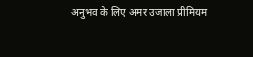अनुभव के लिए अमर उजाला प्रीमियम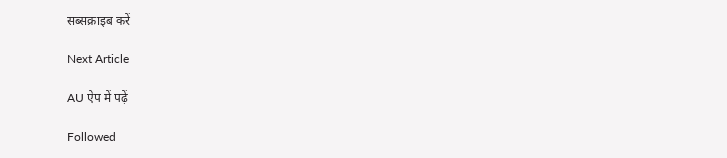सब्सक्राइब करें

Next Article

AU ऐप में पढ़ें

Followed